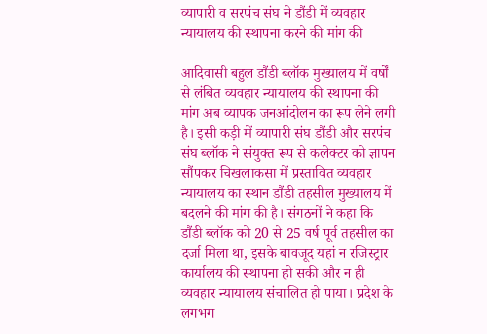व्यापारी व सरपंच संघ ने डौंडी में व्यवहार न्यायालय की स्थापना करने की मांग की

आदिवासी बहुल डौंडी ब्लॉक मुख्यालय में वर्षों से लंबित व्यवहार न्यायालय की स्थापना की मांग अब व्यापक जनआंदोलन का रूप लेने लगी है। इसी कड़ी में व्यापारी संघ डौंडी और सरपंच संघ ब्लॉक ने संयुक्त रूप से कलेक्टर को ज्ञापन सौंपकर चिखलाकसा में प्रस्तावित व्यवहार न्यायालय का स्थान डौंडी तहसील मुख्यालय में बदलने की मांग की है। संगठनों ने कहा कि डौंडी ब्लॉक को 20 से 25 वर्ष पूर्व तहसील का दर्जा मिला था, इसके बावजूद यहां न रजिस्ट्रार कार्यालय की स्थापना हो सकी और न ही व्यवहार न्यायालय संचालित हो पाया। प्रदेश के लगभग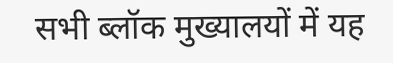सभी ब्लॉक मुख्यालयों में यह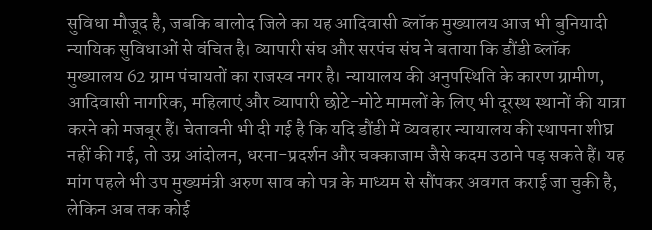सुविधा मौजूद है, जबकि बालोद जिले का यह आदिवासी ब्लॉक मुख्यालय आज भी बुनियादी न्यायिक सुविधाओं से वंचित है। व्यापारी संघ और सरपंच संघ ने बताया कि डौंडी ब्लॉक मुख्यालय 62 ग्राम पंचायतों का राजस्व नगर है। न्यायालय की अनुपस्थिति के कारण ग्रामीण, आदिवासी नागरिक, महिलाएं और व्यापारी छोटे-मोटे मामलों के लिए भी दूरस्थ स्थानों की यात्रा करने को मजबूर हैं। चेतावनी भी दी गई है कि यदि डौंडी में व्यवहार न्यायालय की स्थापना शीघ्र नहीं की गई, तो उग्र आंदोलन, धरना-प्रदर्शन और चक्काजाम जैसे कदम उठाने पड़ सकते हैं। यह मांग पहले भी उप मुख्यमंत्री अरुण साव को पत्र के माध्यम से सौंपकर अवगत कराई जा चुकी है, लेकिन अब तक कोई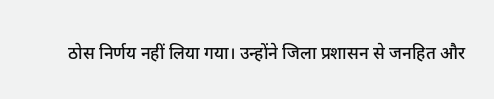ठोस निर्णय नहीं लिया गया। उन्होंने जिला प्रशासन से जनहित और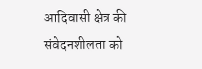आदिवासी क्षेत्र की संवेदनशीलता को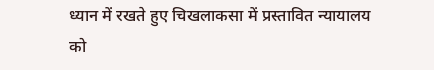ध्यान में रखते हुए चिखलाकसा में प्रस्तावित न्यायालय को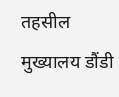तहसील मुख्यालय डौंडी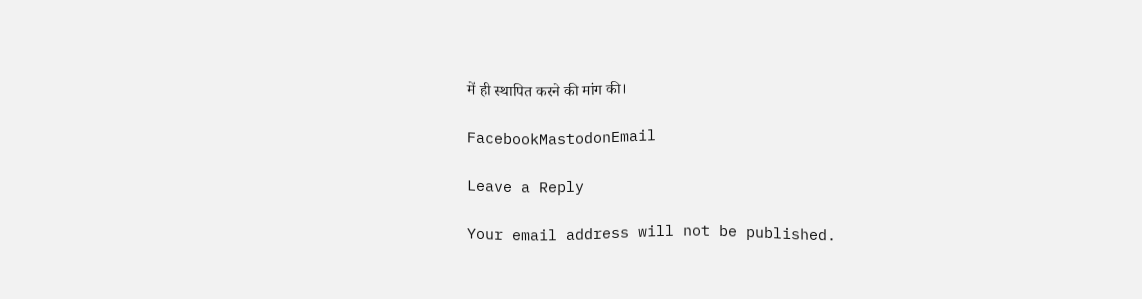में ही स्थापित करने की मांग की।

FacebookMastodonEmail

Leave a Reply

Your email address will not be published.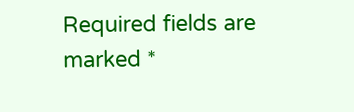Required fields are marked *